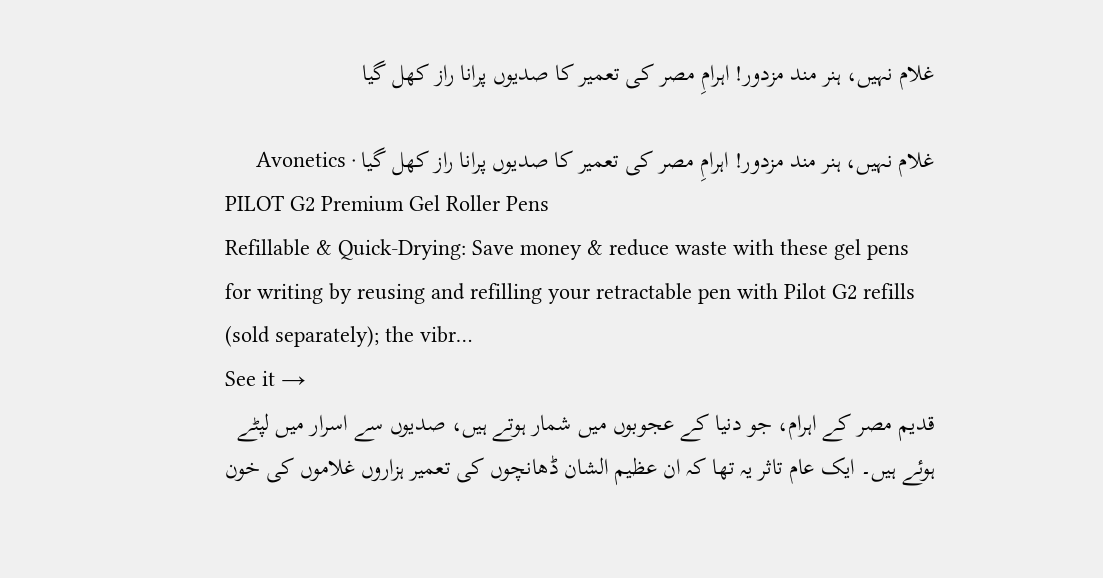غلام نہیں، ہنر مند مزدور! اہرامِ مصر کی تعمیر کا صدیوں پرانا راز کھل گیا

غلام نہیں، ہنر مند مزدور! اہرامِ مصر کی تعمیر کا صدیوں پرانا راز کھل گیا · Avonetics
PILOT G2 Premium Gel Roller Pens
Refillable & Quick-Drying: Save money & reduce waste with these gel pens for writing by reusing and refilling your retractable pen with Pilot G2 refills (sold separately); the vibr…
See it →
قدیم مصر کے اہرام، جو دنیا کے عجوبوں میں شمار ہوتے ہیں، صدیوں سے اسرار میں لپٹے ہوئے ہیں۔ ایک عام تاثر یہ تھا کہ ان عظیم الشان ڈھانچوں کی تعمیر ہزاروں غلاموں کی خون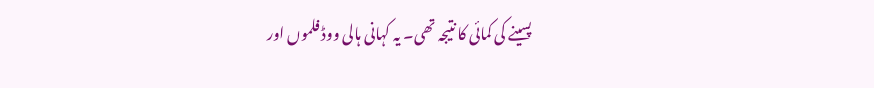پسینے کی کمائی کا نتیجہ تھی۔ یہ کہانی ہالی ووڈ فلموں اور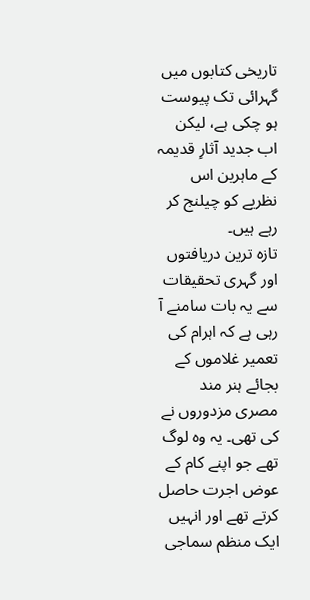تاریخی کتابوں میں گہرائی تک پیوست ہو چکی ہے، لیکن اب جدید آثارِ قدیمہ کے ماہرین اس نظریے کو چیلنج کر رہے ہیں۔
تازہ ترین دریافتوں اور گہری تحقیقات سے یہ بات سامنے آ رہی ہے کہ اہرام کی تعمیر غلاموں کے بجائے ہنر مند مصری مزدوروں نے کی تھی۔ یہ وہ لوگ تھے جو اپنے کام کے عوض اجرت حاصل کرتے تھے اور انہیں ایک منظم سماجی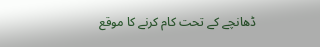ڈھانچے کے تحت کام کرنے کا موقع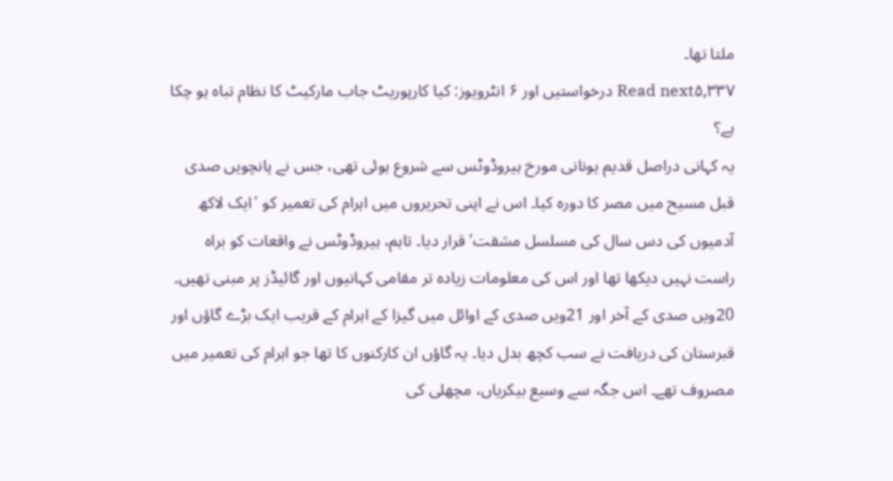ملتا تھا۔
Read next۵,۳۳۷ درخواستیں اور ۶ انٹرویوز: کیا کارپوریٹ جاب مارکیٹ کا نظام تباہ ہو چکا ہے؟
یہ کہانی دراصل قدیم یونانی مورخ ہیروڈوٹس سے شروع ہوئی تھی، جس نے پانچویں صدی قبل مسیح میں مصر کا دورہ کیا۔ اس نے اپنی تحریروں میں اہرام کی تعمیر کو 'ایک لاکھ آدمیوں کی دس سال کی مسلسل مشقت' قرار دیا۔ تاہم، ہیروڈوٹس نے واقعات کو براہ راست نہیں دیکھا تھا اور اس کی معلومات زیادہ تر مقامی کہانیوں اور گائیڈز پر مبنی تھیں۔
20ویں صدی کے آخر اور 21ویں صدی کے اوائل میں گیزا کے اہرام کے قریب ایک بڑے گاؤں اور قبرستان کی دریافت نے سب کچھ بدل دیا۔ یہ گاؤں ان کارکنوں کا تھا جو اہرام کی تعمیر میں مصروف تھے۔ اس جگہ سے وسیع بیکریاں، مچھلی کی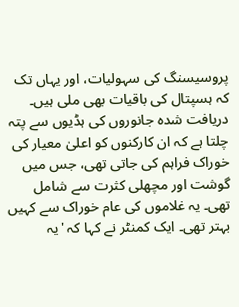پروسیسنگ کی سہولیات، اور یہاں تک کہ ہسپتال کی باقیات بھی ملی ہیں۔
دریافت شدہ جانوروں کی ہڈیوں سے پتہ چلتا ہے کہ ان کارکنوں کو اعلیٰ معیار کی خوراک فراہم کی جاتی تھی، جس میں گوشت اور مچھلی کثرت سے شامل تھی۔ یہ غلاموں کی عام خوراک سے کہیں بہتر تھی۔ ایک کمنٹر نے کہا کہ 'یہ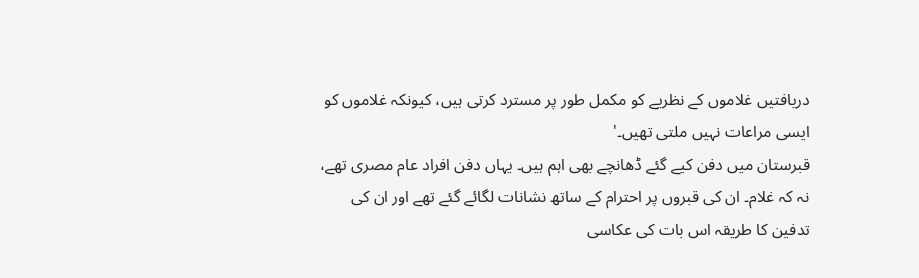دریافتیں غلاموں کے نظریے کو مکمل طور پر مسترد کرتی ہیں، کیونکہ غلاموں کو ایسی مراعات نہیں ملتی تھیں۔'
قبرستان میں دفن کیے گئے ڈھانچے بھی اہم ہیں۔ یہاں دفن افراد عام مصری تھے، نہ کہ غلام۔ ان کی قبروں پر احترام کے ساتھ نشانات لگائے گئے تھے اور ان کی تدفین کا طریقہ اس بات کی عکاسی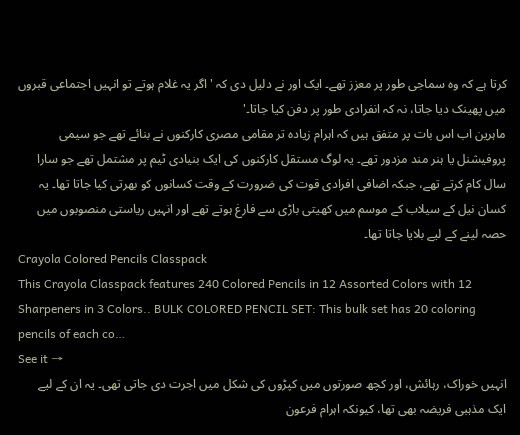کرتا ہے کہ وہ سماجی طور پر معزز تھے۔ ایک اور نے دلیل دی کہ 'اگر یہ غلام ہوتے تو انہیں اجتماعی قبروں میں پھینک دیا جاتا، نہ کہ انفرادی طور پر دفن کیا جاتا۔'
ماہرین اب اس بات پر متفق ہیں کہ اہرام زیادہ تر مقامی مصری کارکنوں نے بنائے تھے جو سیمی پروفیشنل یا ہنر مند مزدور تھے۔ یہ لوگ مستقل کارکنوں کی ایک بنیادی ٹیم پر مشتمل تھے جو سارا سال کام کرتے تھے، جبکہ اضافی افرادی قوت کی ضرورت کے وقت کسانوں کو بھرتی کیا جاتا تھا۔ یہ کسان نیل کے سیلاب کے موسم میں کھیتی باڑی سے فارغ ہوتے تھے اور انہیں ریاستی منصوبوں میں حصہ لینے کے لیے بلایا جاتا تھا۔
Crayola Colored Pencils Classpack
This Crayola Classpack features 240 Colored Pencils in 12 Assorted Colors with 12 Sharpeners in 3 Colors.. BULK COLORED PENCIL SET: This bulk set has 20 coloring pencils of each co…
See it →
انہیں خوراک، رہائش، اور کچھ صورتوں میں کپڑوں کی شکل میں اجرت دی جاتی تھی۔ یہ ان کے لیے ایک مذہبی فریضہ بھی تھا، کیونکہ اہرام فرعون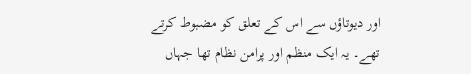اور دیوتاؤں سے اس کے تعلق کو مضبوط کرتے تھے۔ یہ ایک منظم اور پرامن نظام تھا جہاں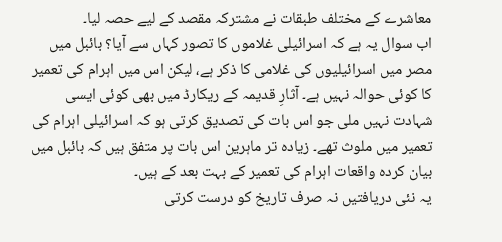معاشرے کے مختلف طبقات نے مشترکہ مقصد کے لیے حصہ لیا۔
اب سوال یہ ہے کہ اسرائیلی غلاموں کا تصور کہاں سے آیا؟ بائبل میں مصر میں اسرائیلیوں کی غلامی کا ذکر ہے، لیکن اس میں اہرام کی تعمیر کا کوئی حوالہ نہیں ہے۔ آثارِ قدیمہ کے ریکارڈ میں بھی کوئی ایسی شہادت نہیں ملی جو اس بات کی تصدیق کرتی ہو کہ اسرائیلی اہرام کی تعمیر میں ملوث تھے۔ زیادہ تر ماہرین اس بات پر متفق ہیں کہ بائبل میں بیان کردہ واقعات اہرام کی تعمیر کے بہت بعد کے ہیں۔
یہ نئی دریافتیں نہ صرف تاریخ کو درست کرتی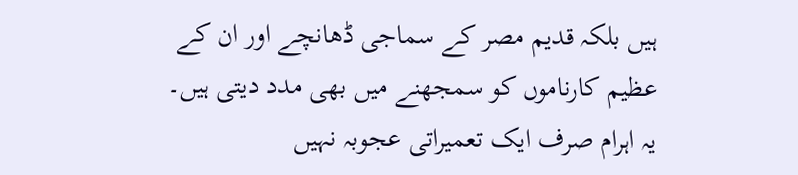ہیں بلکہ قدیم مصر کے سماجی ڈھانچے اور ان کے عظیم کارناموں کو سمجھنے میں بھی مدد دیتی ہیں۔ یہ اہرام صرف ایک تعمیراتی عجوبہ نہیں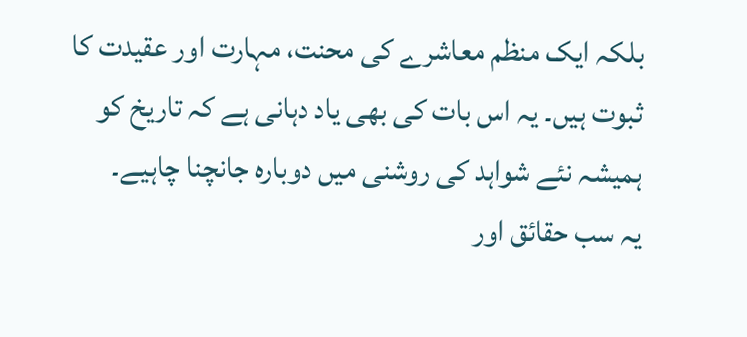بلکہ ایک منظم معاشرے کی محنت، مہارت اور عقیدت کا ثبوت ہیں۔ یہ اس بات کی بھی یاد دہانی ہے کہ تاریخ کو ہمیشہ نئے شواہد کی روشنی میں دوبارہ جانچنا چاہیے۔
یہ سب حقائق اور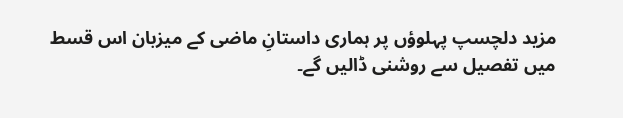مزید دلچسپ پہلوؤں پر ہماری داستانِ ماضی کے میزبان اس قسط میں تفصیل سے روشنی ڈالیں گے۔